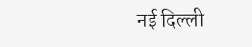नई दिल्ली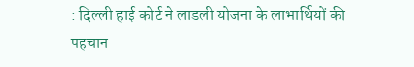: दिल्ली हाई कोर्ट ने लाडली योजना के लाभार्थियों की पहचान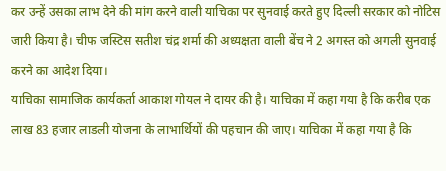कर उन्हें उसका लाभ देने की मांग करने वाली याचिका पर सुनवाई करते हुए दिल्ली सरकार को नोटिस जारी किया है। चीफ जस्टिस सतीश चंद्र शर्मा की अध्यक्षता वाली बेंच ने 2 अगस्त को अगली सुनवाई करने का आदेश दिया।
याचिका सामाजिक कार्यकर्ता आकाश गोयल ने दायर की है। याचिका में कहा गया है कि करीब एक लाख 83 हजार लाडली योजना के लाभार्थियों की पहचान की जाए। याचिका में कहा गया है कि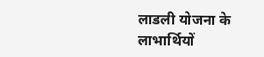लाडली योजना के लाभार्थियों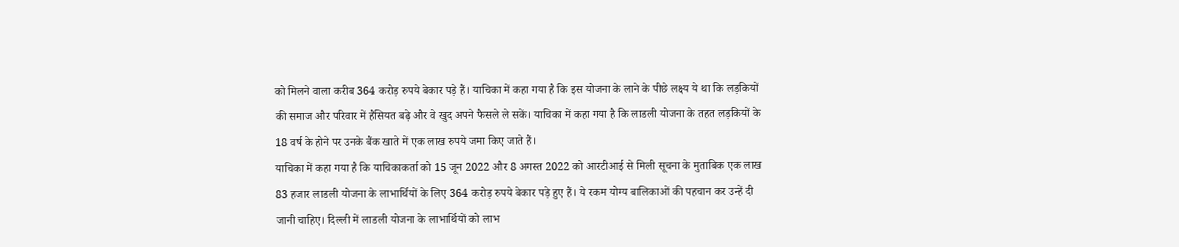को मिलने वाला करीब 364 करोड़ रुपये बेकार पड़े हैं। याचिका में कहा गया है कि इस योजना के लाने के पीछे लक्ष्य ये था कि लड़कियों की समाज और परिवार में हैसियत बढ़े और वे खुद अपने फैसले ले सकें। याचिका में कहा गया है कि लाडली योजना के तहत लड़कियों के 18 वर्ष के होने पर उनके बैंक खाते में एक लाख रुपये जमा किए जाते हैं।
याचिका में कहा गया है कि याचिकाकर्ता को 15 जून 2022 और 8 अगस्त 2022 को आरटीआई से मिली सूचना के मुताबिक एक लाख 83 हजार लाडली योजना के लाभार्थियों के लिए 364 करोड़ रुपये बेकार पड़े हुए हैं। ये रकम योग्य बालिकाओं की पहचान कर उन्हें दी जानी चाहिए। दिल्ली में लाडली योजना के लाभार्थियों को लाभ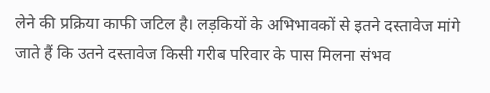लेने की प्रक्रिया काफी जटिल है। लड़कियों के अभिभावकों से इतने दस्तावेज मांगे जाते हैं कि उतने दस्तावेज किसी गरीब परिवार के पास मिलना संभव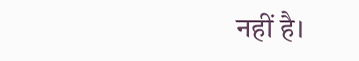नहीं है।